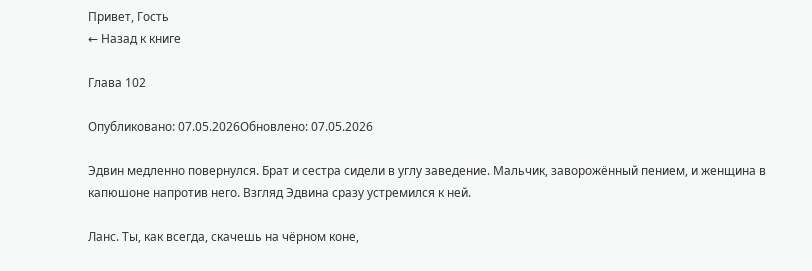Привет, Гость
← Назад к книге

Глава 102

Опубликовано: 07.05.2026Обновлено: 07.05.2026

Эдвин медленно повернулся. Брат и сестра сидели в углу заведение. Мальчик, заворожённый пением, и женщина в капюшоне напротив него. Взгляд Эдвина сразу устремился к ней.

Ланс. Ты, как всегда, скачешь на чёрном коне,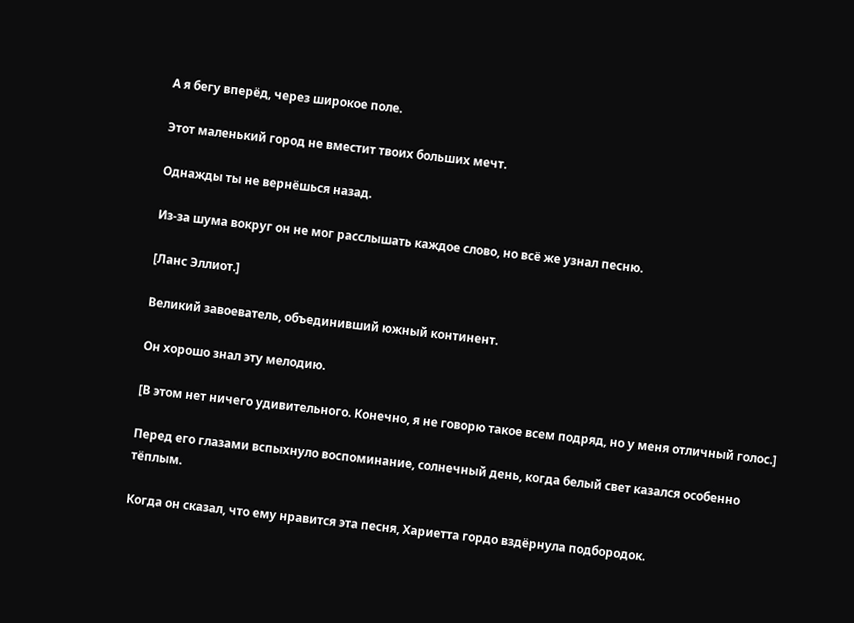А я бегу вперёд, через широкое поле.

Этот маленький город не вместит твоих больших мечт.

Однажды ты не вернёшься назад.

Из-за шума вокруг он не мог расслышать каждое слово, но всё же узнал песню.

[Ланс Эллиот.]

Великий завоеватель, объединивший южный континент.

Он хорошо знал эту мелодию.

[В этом нет ничего удивительного. Конечно, я не говорю такое всем подряд, но у меня отличный голос.]

Перед его глазами вспыхнуло воспоминание, солнечный день, когда белый свет казался особенно тёплым.

Когда он сказал, что ему нравится эта песня, Хариетта гордо вздёрнула подбородок.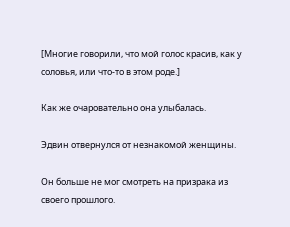[Многие говорили, что мой голос красив, как у соловья, или что-то в этом роде.]

Как же очаровательно она улыбалась.

Эдвин отвернулся от незнакомой женщины.

Он больше не мог смотреть на призрака из своего прошлого.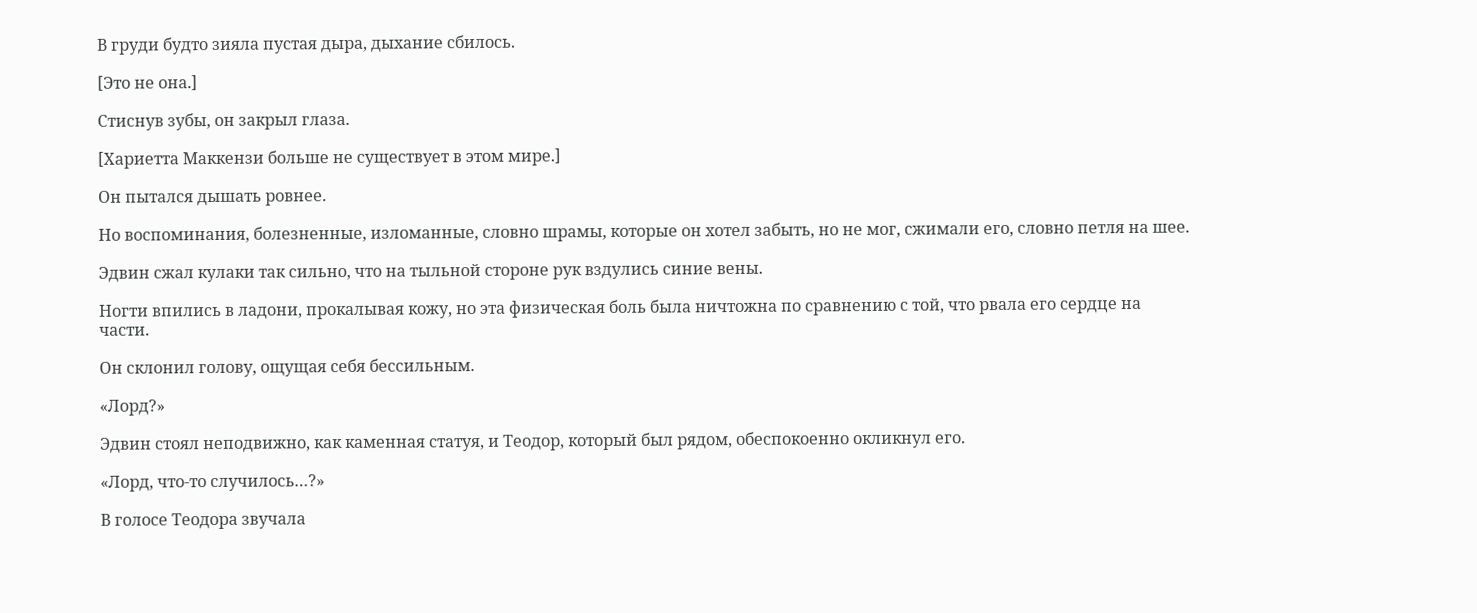В груди будто зияла пустая дыра, дыхание сбилось.

[Это не она.]

Стиснув зубы, он закрыл глаза.

[Хариетта Маккензи больше не существует в этом мире.]

Он пытался дышать ровнее.

Но воспоминания, болезненные, изломанные, словно шрамы, которые он хотел забыть, но не мог, сжимали его, словно петля на шее.

Эдвин сжал кулаки так сильно, что на тыльной стороне рук вздулись синие вены.

Ногти впились в ладони, прокалывая кожу, но эта физическая боль была ничтожна по сравнению с той, что рвала его сердце на части.

Он склонил голову, ощущая себя бессильным.

«Лорд?»

Эдвин стоял неподвижно, как каменная статуя, и Теодор, который был рядом, обеспокоенно окликнул его.

«Лорд, что-то случилось…?»

В голосе Теодора звучала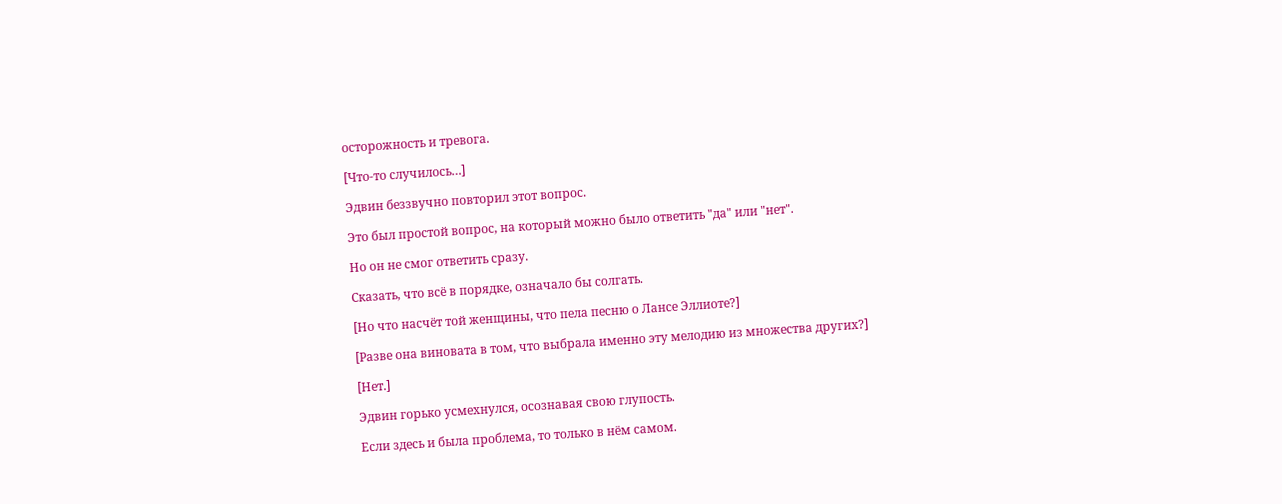осторожность и тревога.

[Что-то случилось…]

Эдвин беззвучно повторил этот вопрос.

Это был простой вопрос, на который можно было ответить "да" или "нет".

Но он не смог ответить сразу.

Сказать, что всё в порядке, означало бы солгать.

[Но что насчёт той женщины, что пела песню о Лансе Эллиоте?]

[Разве она виновата в том, что выбрала именно эту мелодию из множества других?]

[Нет.]

Эдвин горько усмехнулся, осознавая свою глупость.

Если здесь и была проблема, то только в нём самом.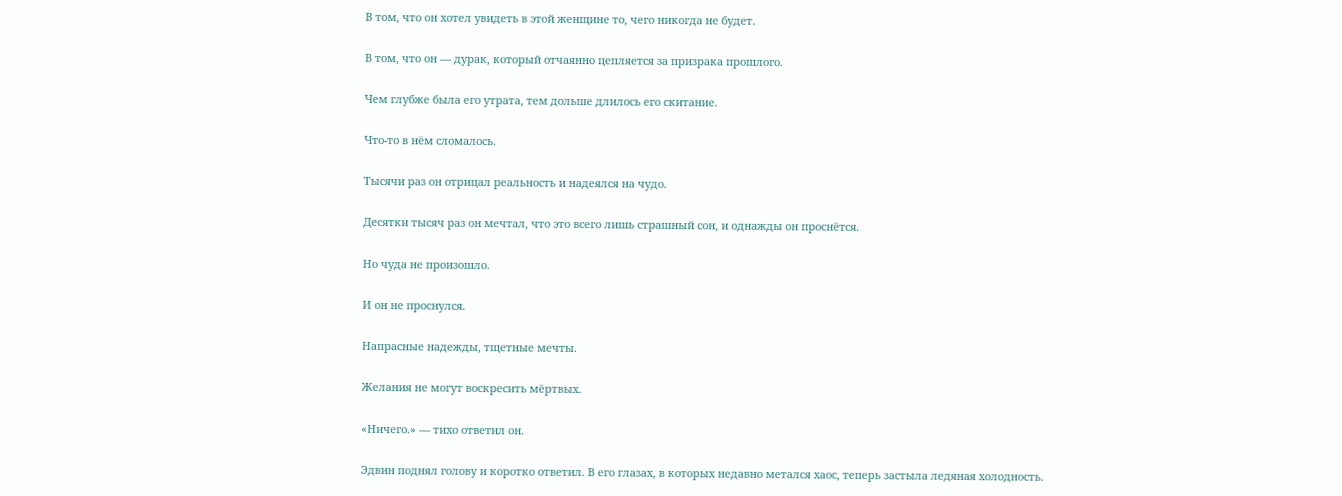В том, что он хотел увидеть в этой женщине то, чего никогда не будет.

В том, что он — дурак, который отчаянно цепляется за призрака прошлого.

Чем глубже была его утрата, тем дольше длилось его скитание.

Что-то в нём сломалось.

Тысячи раз он отрицал реальность и надеялся на чудо.

Десятки тысяч раз он мечтал, что это всего лишь страшный сон, и однажды он проснётся.

Но чуда не произошло.

И он не проснулся.

Напрасные надежды, тщетные мечты.

Желания не могут воскресить мёртвых.

«Ничего.» — тихо ответил он.

Эдвин поднял голову и коротко ответил. В его глазах, в которых недавно метался хаос, теперь застыла ледяная холодность.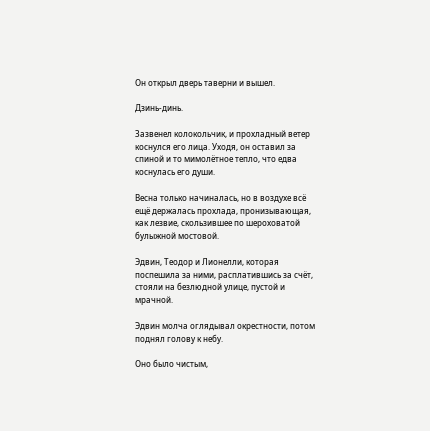Он открыл дверь таверни и вышел.

Дзинь-динь.

Зазвенел колокольчик, и прохладный ветер коснулся его лица. Уходя, он оставил за спиной и то мимолётное тепло, что едва коснулась его души.

Весна только начиналась, но в воздухе всё ещё держалась прохлада, пронизывающая, как лезвие, скользившее по шероховатой булыжной мостовой.

Эдвин, Теодор и Лионелли, которая поспешила за ними, расплатившись за счёт, стояли на безлюдной улице, пустой и мрачной.

Эдвин молча оглядывал окрестности, потом поднял голову к небу.

Оно было чистым,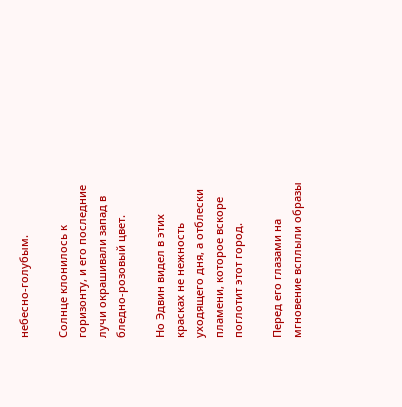небесно-голубым.

Солнце клонилось к горизонту, и его последние лучи окрашивали запад в бледно-розовый цвет.

Но Эдвин видел в этих красках не нежность уходящего дня, а отблески пламени, которое вскоре поглотит этот город.

Перед его глазами на мгновение всплыли образы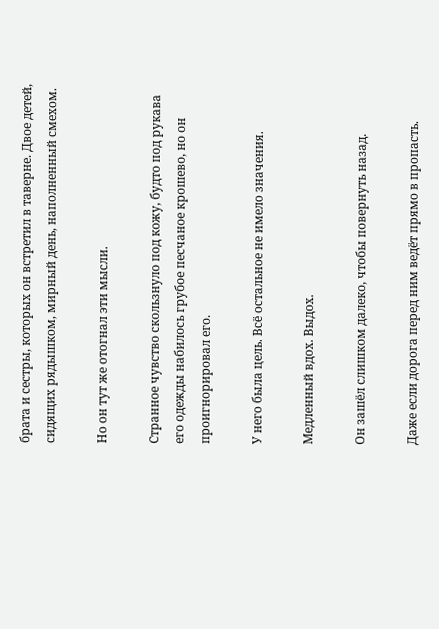брата и сестры, которых он встретил в таверне. Двое детей, сидящих рядышком, мирный день, наполненный смехом.

Но он тут же отогнал эти мысли.

Странное чувство скользнуло под кожу, будто под рукава его одежды набилось грубое песчаное крошево, но он проигнорировал его.

У него была цель. Всё остальное не имело значения.

Медленный вдох. Выдох.

Он зашёл слишком далеко, чтобы повернуть назад.

Даже если дорога перед ним ведёт прямо в пропасть.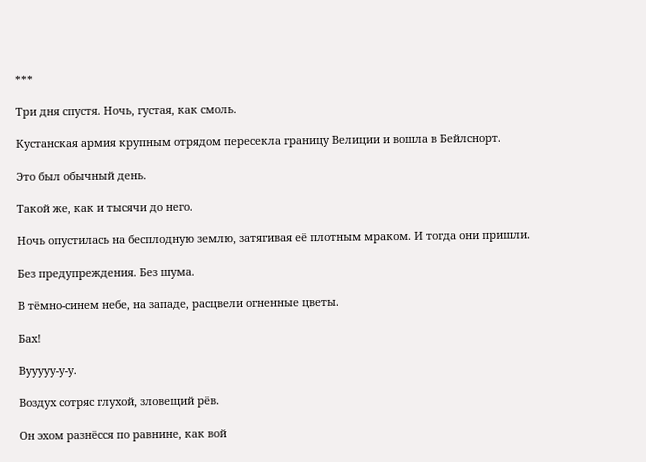***

Три дня спустя. Ночь, густая, как смоль.

Кустанская армия крупным отрядом пересекла границу Велиции и вошла в Бейлснорт.

Это был обычный день.

Такой же, как и тысячи до него.

Ночь опустилась на бесплодную землю, затягивая её плотным мраком. И тогда они пришли.

Без предупреждения. Без шума.

В тёмно-синем небе, на западе, расцвели огненные цветы.

Бах!

Вууууу-у-у.

Воздух сотряс глухой, зловещий рёв.

Он эхом разнёсся по равнине, как вой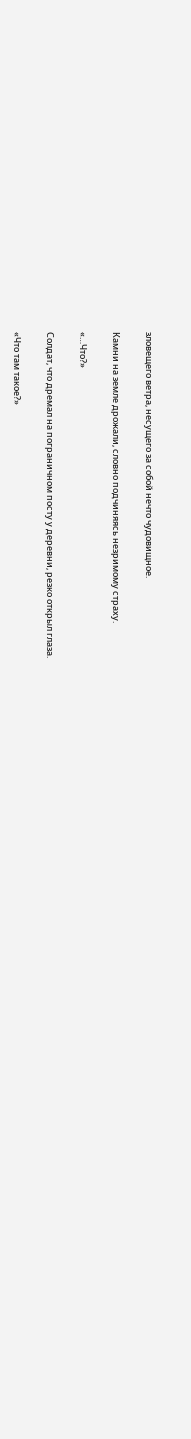зловещего ветра, несущего за собой нечто чудовищное.

Камни на земле дрожали, словно подчиняясь незримому страху.

«…Что?»

Солдат, что дремал на пограничном посту у деревни, резко открыл глаза.

«Что там такое?»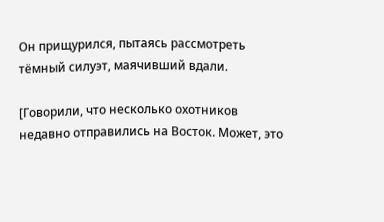Он прищурился, пытаясь рассмотреть тёмный силуэт, маячивший вдали.

[Говорили, что несколько охотников недавно отправились на Восток. Может, это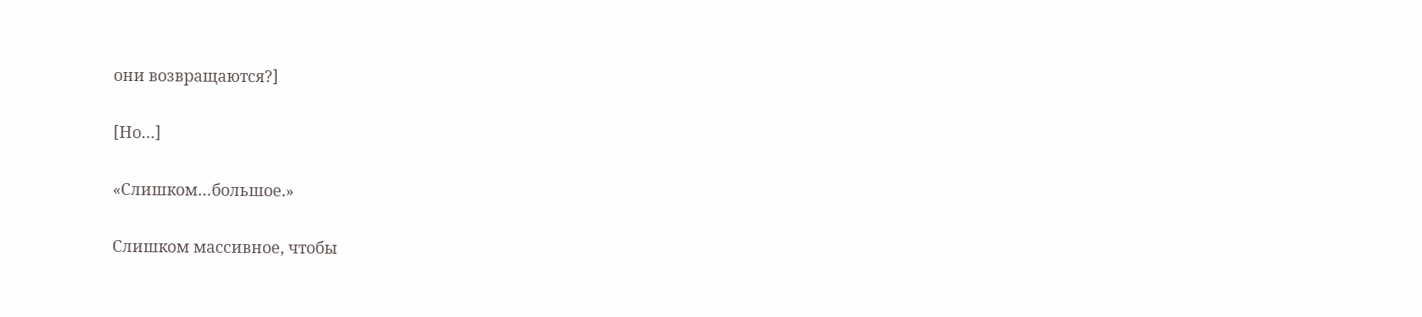они возвращаются?]

[Но…]

«Слишком…большое.»

Слишком массивное, чтобы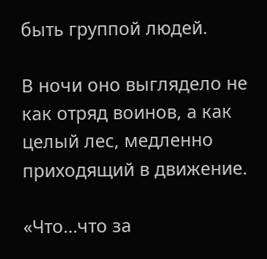быть группой людей.

В ночи оно выглядело не как отряд воинов, а как целый лес, медленно приходящий в движение.

«Что…что за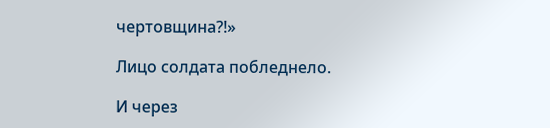чертовщина?!»

Лицо солдата побледнело.

И через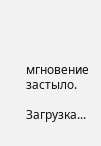мгновение застыло.

Загрузка...